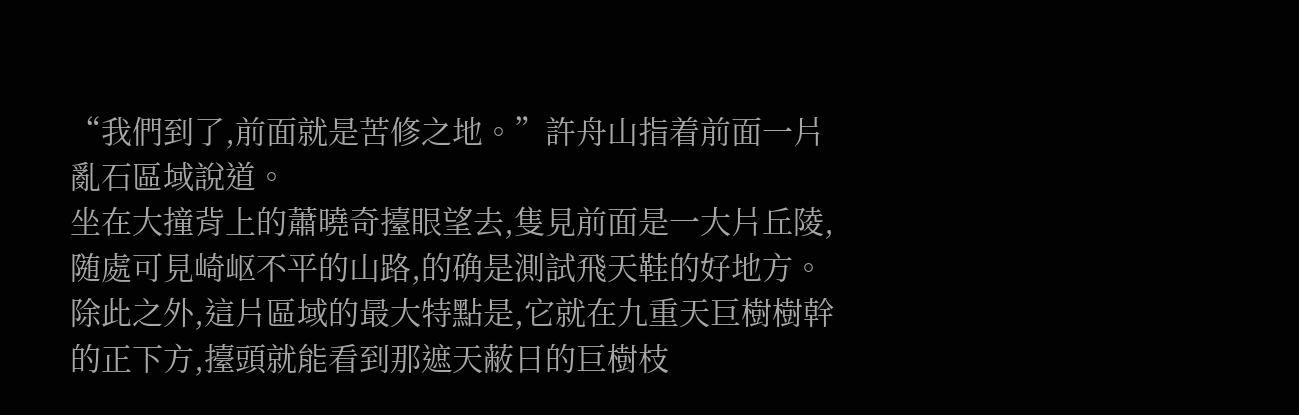“我們到了,前面就是苦修之地。”許舟山指着前面一片亂石區域說道。
坐在大撞背上的蕭曉奇擡眼望去,隻見前面是一大片丘陵,随處可見崎岖不平的山路,的确是測試飛天鞋的好地方。
除此之外,這片區域的最大特點是,它就在九重天巨樹樹幹的正下方,擡頭就能看到那遮天蔽日的巨樹枝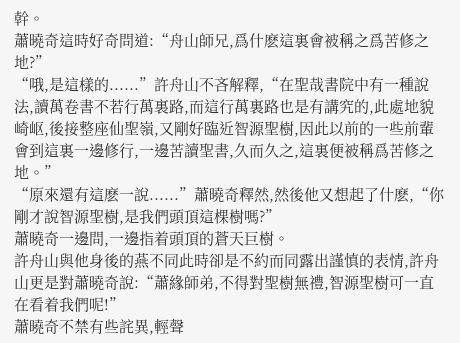幹。
蕭曉奇這時好奇問道:“舟山師兄,爲什麽這裏會被稱之爲苦修之地?”
“哦,是這樣的......”許舟山不吝解釋,“在聖哉書院中有一種說法,讀萬卷書不若行萬裏路,而這行萬裏路也是有講究的,此處地貌崎岖,後接整座仙聖嶺,又剛好臨近智源聖樹,因此以前的一些前輩會到這裏一邊修行,一邊苦讀聖書,久而久之,這裏便被稱爲苦修之地。”
“原來還有這麽一說......”蕭曉奇釋然,然後他又想起了什麽,“你剛才說智源聖樹,是我們頭頂這棵樹嗎?”
蕭曉奇一邊問,一邊指着頭頂的蒼天巨樹。
許舟山與他身後的燕不同此時卻是不約而同露出謹慎的表情,許舟山更是對蕭曉奇說:“蕭緣師弟,不得對聖樹無禮,智源聖樹可一直在看着我們呢!”
蕭曉奇不禁有些詫異,輕聲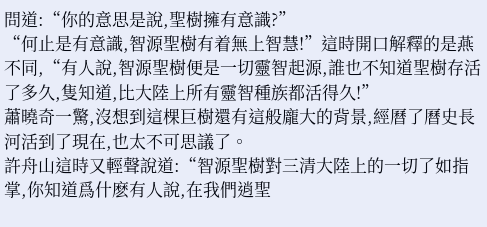問道:“你的意思是說,聖樹擁有意識?”
“何止是有意識,智源聖樹有着無上智慧!”這時開口解釋的是燕不同,“有人說,智源聖樹便是一切靈智起源,誰也不知道聖樹存活了多久,隻知道,比大陸上所有靈智種族都活得久!”
蕭曉奇一驚,沒想到這棵巨樹還有這般龐大的背景,經曆了曆史長河活到了現在,也太不可思議了。
許舟山這時又輕聲說道:“智源聖樹對三清大陸上的一切了如指掌,你知道爲什麽有人說,在我們逍聖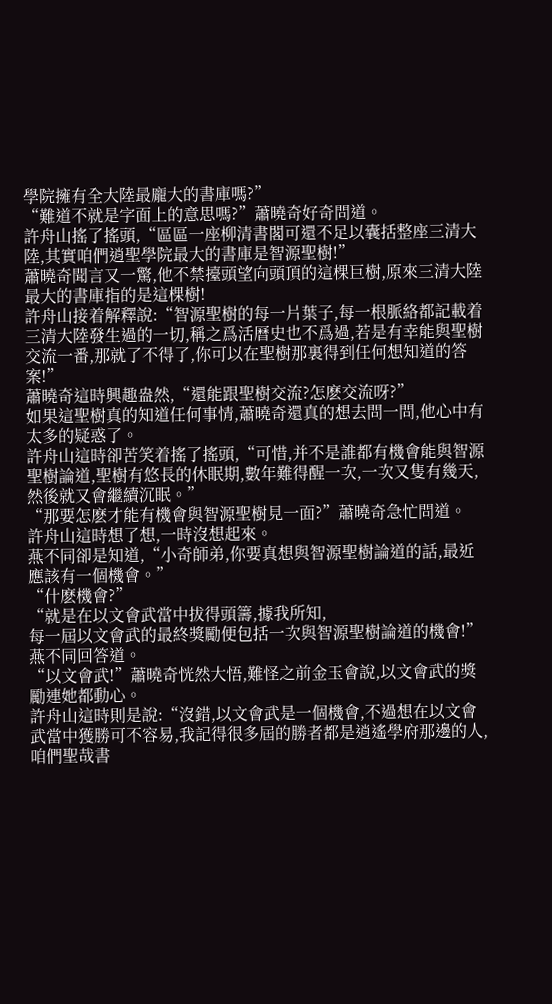學院擁有全大陸最龐大的書庫嗎?”
“難道不就是字面上的意思嗎?”蕭曉奇好奇問道。
許舟山搖了搖頭,“區區一座柳清書閣可還不足以囊括整座三清大陸,其實咱們逍聖學院最大的書庫是智源聖樹!”
蕭曉奇聞言又一驚,他不禁擡頭望向頭頂的這棵巨樹,原來三清大陸最大的書庫指的是這棵樹!
許舟山接着解釋說:“智源聖樹的每一片葉子,每一根脈絡都記載着三清大陸發生過的一切,稱之爲活曆史也不爲過,若是有幸能與聖樹交流一番,那就了不得了,你可以在聖樹那裏得到任何想知道的答案!”
蕭曉奇這時興趣盎然,“還能跟聖樹交流?怎麽交流呀?”
如果這聖樹真的知道任何事情,蕭曉奇還真的想去問一問,他心中有太多的疑惑了。
許舟山這時卻苦笑着搖了搖頭,“可惜,并不是誰都有機會能與智源聖樹論道,聖樹有悠長的休眠期,數年難得醒一次,一次又隻有幾天,然後就又會繼續沉眠。”
“那要怎麽才能有機會與智源聖樹見一面?”蕭曉奇急忙問道。
許舟山這時想了想,一時沒想起來。
燕不同卻是知道,“小奇師弟,你要真想與智源聖樹論道的話,最近應該有一個機會。”
“什麽機會?”
“就是在以文會武當中拔得頭籌,據我所知,
每一屆以文會武的最終獎勵便包括一次與智源聖樹論道的機會!”燕不同回答道。
“以文會武!”蕭曉奇恍然大悟,難怪之前金玉會說,以文會武的獎勵連她都動心。
許舟山這時則是說:“沒錯,以文會武是一個機會,不過想在以文會武當中獲勝可不容易,我記得很多屆的勝者都是逍遙學府那邊的人,咱們聖哉書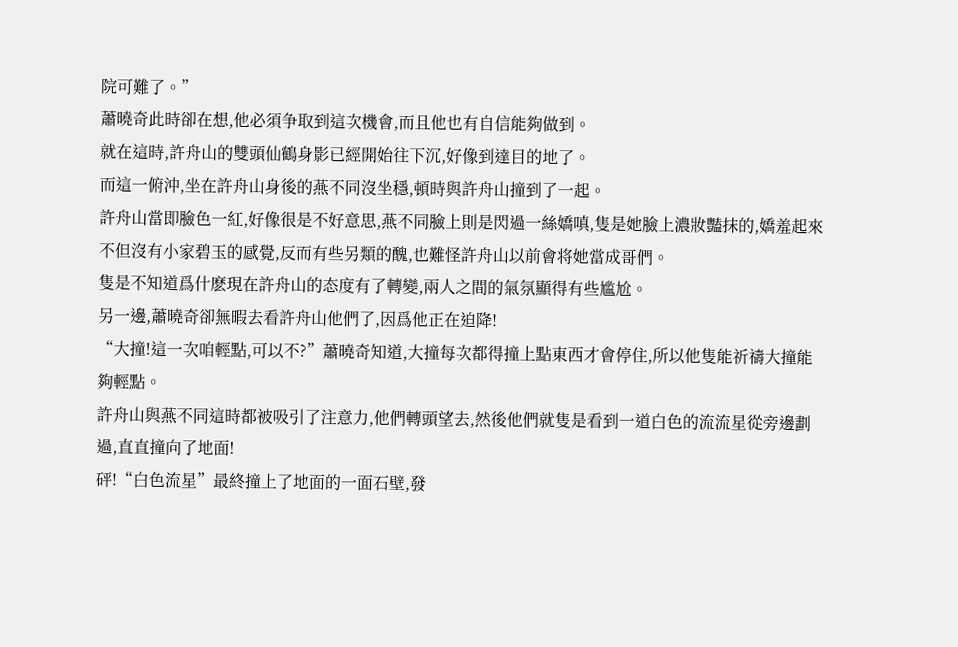院可難了。”
蕭曉奇此時卻在想,他必須争取到這次機會,而且他也有自信能夠做到。
就在這時,許舟山的雙頭仙鶴身影已經開始往下沉,好像到達目的地了。
而這一俯沖,坐在許舟山身後的燕不同沒坐穩,頓時與許舟山撞到了一起。
許舟山當即臉色一紅,好像很是不好意思,燕不同臉上則是閃過一絲嬌嗔,隻是她臉上濃妝豔抹的,嬌羞起來不但沒有小家碧玉的感覺,反而有些另類的醜,也難怪許舟山以前會将她當成哥們。
隻是不知道爲什麽現在許舟山的态度有了轉變,兩人之間的氣氛顯得有些尴尬。
另一邊,蕭曉奇卻無暇去看許舟山他們了,因爲他正在迫降!
“大撞!這一次咱輕點,可以不?”蕭曉奇知道,大撞每次都得撞上點東西才會停住,所以他隻能祈禱大撞能夠輕點。
許舟山與燕不同這時都被吸引了注意力,他們轉頭望去,然後他們就隻是看到一道白色的流流星從旁邊劃過,直直撞向了地面!
砰!“白色流星”最終撞上了地面的一面石壁,發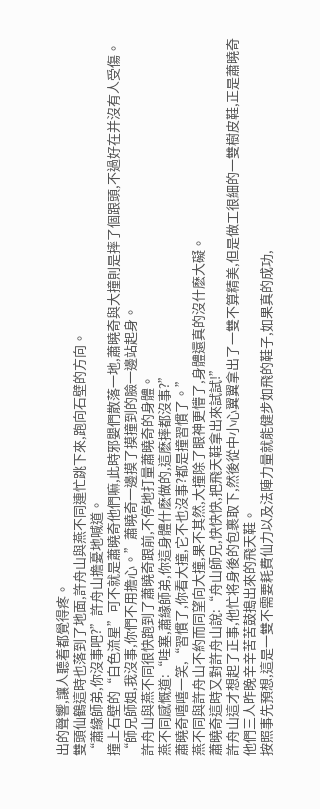出的聲響,讓人聽着都覺得疼。
雙頭仙鶴這時也落到了地面,許舟山與燕不同連忙跳下來,跑向石壁的方向。
“蕭緣師弟,你沒事吧?”許舟山擔憂地喊道。
撞上石壁的“白色流星”可不就是蕭曉奇他們嘛,此時邪嬰們散落一地,蕭曉奇與大撞則是摔了個跟頭,不過好在并沒有人受傷。
“師兄師姐,我沒事,你們不用擔心。”蕭曉奇一邊摸了摸撞到的臉一邊站起身。
許舟山與燕不同很快跑到了蕭曉奇跟前,不停地打量蕭曉奇的身體。
燕不同感慨道:“哇塞,蕭緣師弟,你這身體什麽做的,這麽摔都沒事?”
蕭曉奇嘻嘻一笑,“習慣了,你看大撞,它不也沒事?都是撞習慣了。”
燕不同與許舟山不約而同望向大撞,果不其然,大撞除了眼神更懵了,身體還真的沒什麽大礙。
蕭曉奇這時又對許舟山說:“舟山師兄,快快快,把飛天鞋拿出來試試!”
許舟山這才想起了正事,他忙将身後的包裹取下,然後從中小心翼翼拿出了一雙不算精美,但是做工很細的一雙樹皮鞋,正是蕭曉奇他們三人昨晚辛辛苦苦鼓搗出來的飛天鞋。
按照事先預想,這是一雙不需要耗費仙力以及法陣力量就能健步如飛的鞋子,如果真的成功,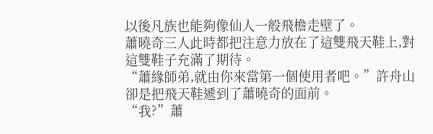以後凡族也能夠像仙人一般飛檐走壁了。
蕭曉奇三人此時都把注意力放在了這雙飛天鞋上,對這雙鞋子充滿了期待。
“蕭緣師弟,就由你來當第一個使用者吧。”許舟山卻是把飛天鞋遞到了蕭曉奇的面前。
“我?”蕭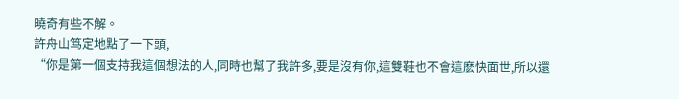曉奇有些不解。
許舟山笃定地點了一下頭,
“你是第一個支持我這個想法的人,同時也幫了我許多,要是沒有你,這雙鞋也不會這麽快面世,所以還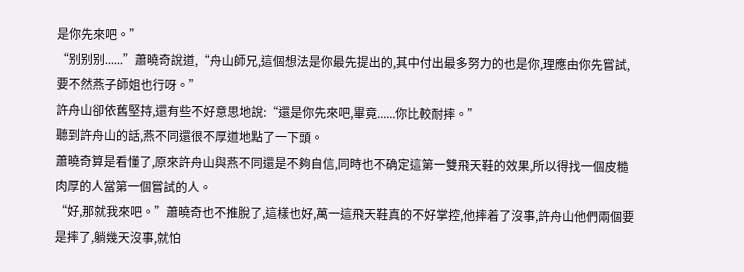是你先來吧。”
“别别别......”蕭曉奇說道,“舟山師兄,這個想法是你最先提出的,其中付出最多努力的也是你,理應由你先嘗試,要不然燕子師姐也行呀。”
許舟山卻依舊堅持,還有些不好意思地說:“還是你先來吧,畢竟......你比較耐摔。”
聽到許舟山的話,燕不同還很不厚道地點了一下頭。
蕭曉奇算是看懂了,原來許舟山與燕不同還是不夠自信,同時也不确定這第一雙飛天鞋的效果,所以得找一個皮糙肉厚的人當第一個嘗試的人。
“好,那就我來吧。”蕭曉奇也不推脫了,這樣也好,萬一這飛天鞋真的不好掌控,他摔着了沒事,許舟山他們兩個要是摔了,躺幾天沒事,就怕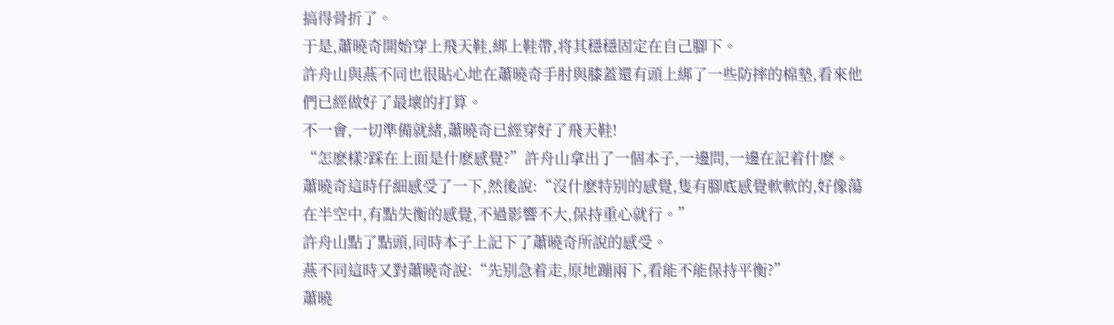搞得骨折了。
于是,蕭曉奇開始穿上飛天鞋,綁上鞋帶,将其穩穩固定在自己腳下。
許舟山與燕不同也很貼心地在蕭曉奇手肘與膝蓋還有頭上綁了一些防摔的棉墊,看來他們已經做好了最壞的打算。
不一會,一切準備就緒,蕭曉奇已經穿好了飛天鞋!
“怎麽樣?踩在上面是什麽感覺?”許舟山拿出了一個本子,一邊問,一邊在記着什麽。
蕭曉奇這時仔細感受了一下,然後說:“沒什麽特别的感覺,隻有腳底感覺軟軟的,好像蕩在半空中,有點失衡的感覺,不過影響不大,保持重心就行。”
許舟山點了點頭,同時本子上記下了蕭曉奇所說的感受。
燕不同這時又對蕭曉奇說:“先别急着走,原地蹦兩下,看能不能保持平衡?”
蕭曉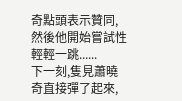奇點頭表示贊同,然後他開始嘗試性輕輕一跳......
下一刻,隻見蕭曉奇直接彈了起來,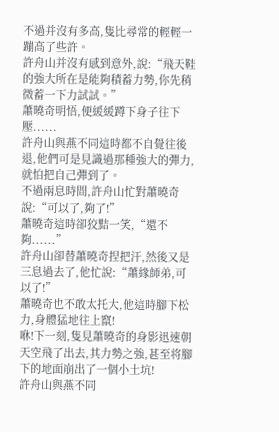不過并沒有多高,隻比尋常的輕輕一蹦高了些許。
許舟山并沒有感到意外,說:“飛天鞋的強大所在是能夠積蓄力勢,你先稍微蓄一下力試試。”
蕭曉奇明悟,便緩緩蹲下身子往下壓......
許舟山與燕不同這時都不自覺往後退,他們可是見識過那種強大的彈力,就怕把自己彈到了。
不過兩息時間,許舟山忙對蕭曉奇說:“可以了,夠了!”
蕭曉奇這時卻狡黠一笑,“還不夠......”
許舟山卻替蕭曉奇捏把汗,然後又是三息過去了,他忙說:“蕭緣師弟,可以了!”
蕭曉奇也不敢太托大,他這時腳下松力,身體猛地往上竄!
咻!下一刻,隻見蕭曉奇的身影迅速朝天空飛了出去,其力勢之強,甚至将腳下的地面崩出了一個小土坑!
許舟山與燕不同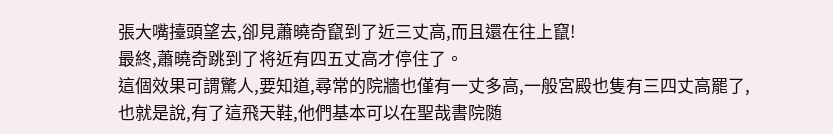張大嘴擡頭望去,卻見蕭曉奇竄到了近三丈高,而且還在往上竄!
最終,蕭曉奇跳到了将近有四五丈高才停住了。
這個效果可謂驚人,要知道,尋常的院牆也僅有一丈多高,一般宮殿也隻有三四丈高罷了,也就是說,有了這飛天鞋,他們基本可以在聖哉書院随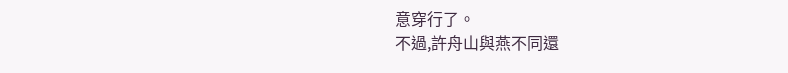意穿行了。
不過,許舟山與燕不同還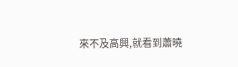來不及高興,就看到蕭曉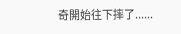奇開始往下摔了......